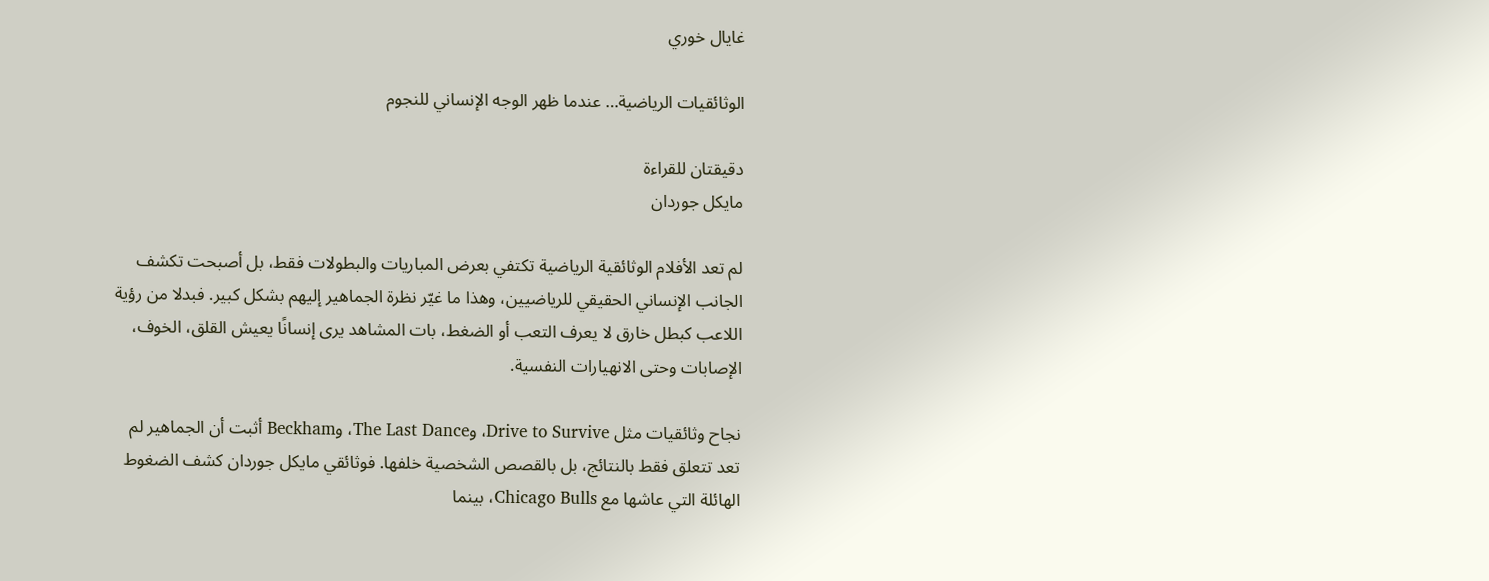غايال خوري

الوثائقيات الرياضية… عندما ظهر الوجه الإنساني للنجوم

دقيقتان للقراءة
مايكل جوردان

لم تعد الأفلام الوثائقية الرياضية تكتفي بعرض المباريات والبطولات فقط، بل أصبحت تكشف الجانب الإنساني الحقيقي للرياضيين، وهذا ما غيّر نظرة الجماهير إليهم بشكل كبير. فبدلا من رؤية اللاعب كبطل خارق لا يعرف التعب أو الضغط، بات المشاهد يرى إنسانًا يعيش القلق، الخوف، الإصابات وحتى الانهيارات النفسية.

نجاح وثائقيات مثل Drive to Survive، وThe Last Dance، وBeckham أثبت أن الجماهير لم تعد تتعلق فقط بالنتائج، بل بالقصص الشخصية خلفها. فوثائقي مايكل جوردان كشف الضغوط الهائلة التي عاشها مع Chicago Bulls، بينما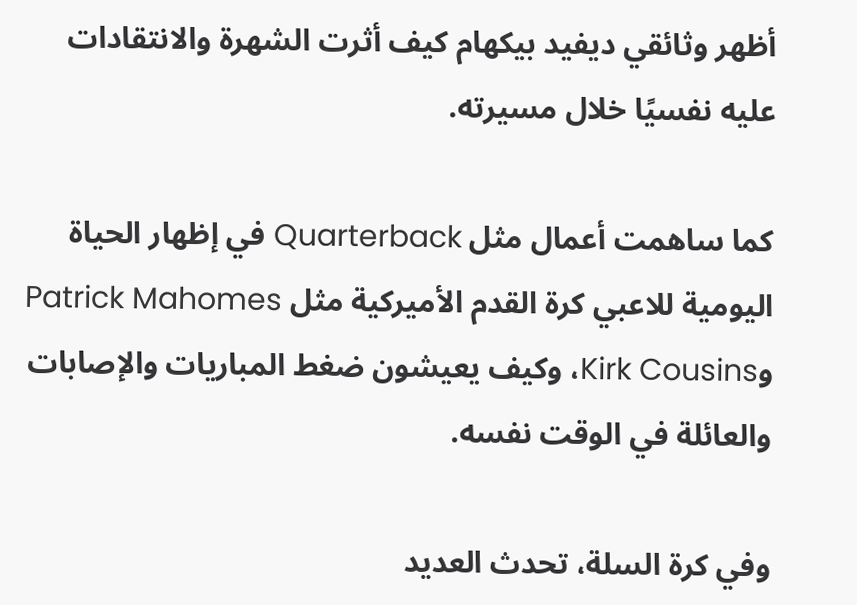أظهر وثائقي ديفيد بيكهام كيف أثرت الشهرة والانتقادات عليه نفسيًا خلال مسيرته.

كما ساهمت أعمال مثل Quarterback في إظهار الحياة اليومية للاعبي كرة القدم الأميركية مثل Patrick Mahomes وKirk Cousins، وكيف يعيشون ضغط المباريات والإصابات والعائلة في الوقت نفسه.

وفي كرة السلة، تحدث العديد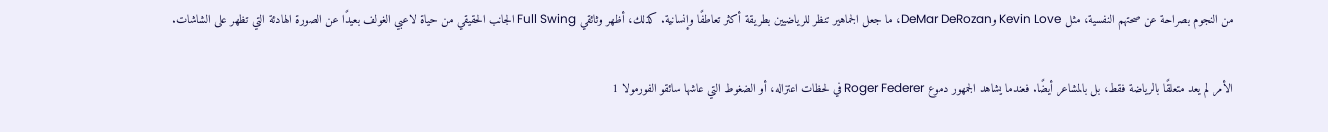من النجوم بصراحة عن صحتهم النفسية، مثل Kevin Love وDeMar DeRozan، ما جعل الجماهير تنظر للرياضيين بطريقة أكثر تعاطفًا وإنسانية. كذلك، أظهر وثائقي Full Swing الجانب الحقيقي من حياة لاعبي الغولف بعيدًا عن الصورة الهادئة التي تظهر على الشاشات.

الأمر لم يعد متعلقًا بالرياضة فقط، بل بالمشاعر أيضًا. فعندما يشاهد الجمهور دموع Roger Federer في لحظات اعتزاله، أو الضغوط التي عاشها سائقو الفورمولا 1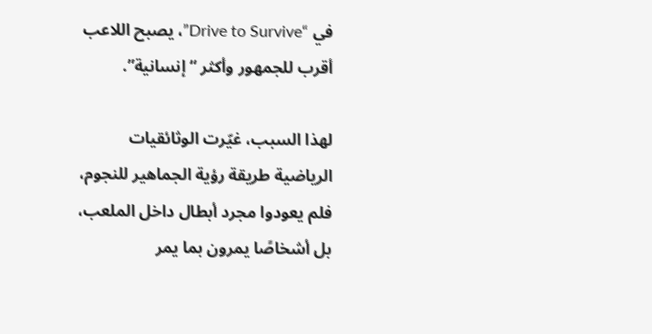في “Drive to Survive”، يصبح اللاعب أقرب للجمهور وأكثر “إنسانية”.

لهذا السبب، غيّرت الوثائقيات الرياضية طريقة رؤية الجماهير للنجوم، فلم يعودوا مجرد أبطال داخل الملعب، بل أشخاصًا يمرون بما يمر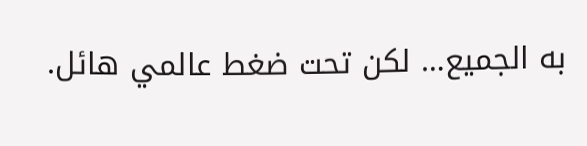به الجميع… لكن تحت ضغط عالمي هائل.